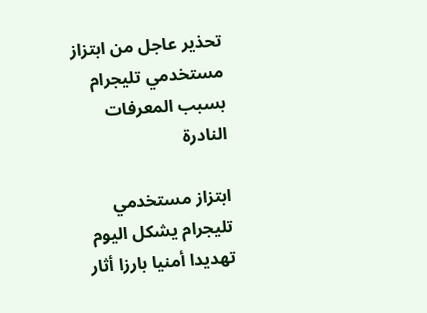تحذير عاجل من ابتزاز مستخدمي تليجرام بسبب المعرفات النادرة

ابتزاز مستخدمي تليجرام يشكل اليوم تهديدا أمنيا بارزا أثار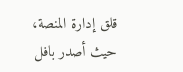قلق إدارة المنصة، حيث أصدر بافل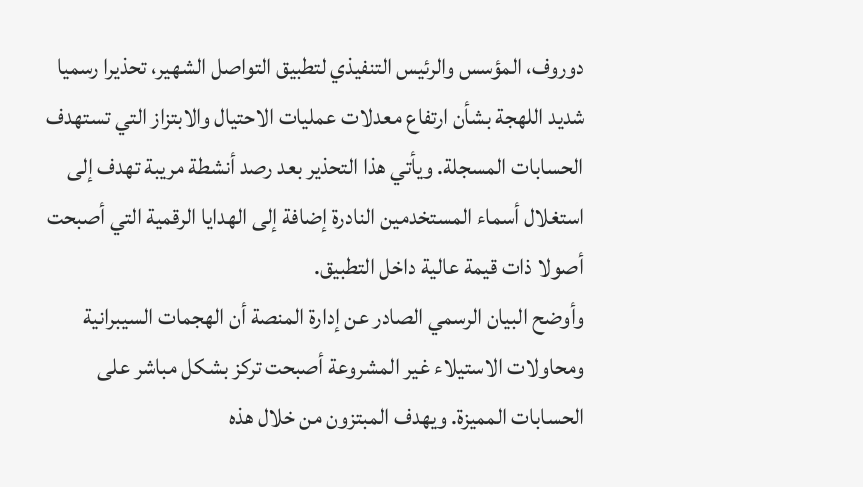دوروف، المؤسس والرئيس التنفيذي لتطبيق التواصل الشهير، تحذيرا رسميا شديد اللهجة بشأن ارتفاع معدلات عمليات الاحتيال والابتزاز التي تستهدف الحسابات المسجلة. ويأتي هذا التحذير بعد رصد أنشطة مريبة تهدف إلى استغلال أسماء المستخدمين النادرة إضافة إلى الهدايا الرقمية التي أصبحت أصولا ذات قيمة عالية داخل التطبيق.
وأوضح البيان الرسمي الصادر عن إدارة المنصة أن الهجمات السيبرانية ومحاولات الاستيلاء غير المشروعة أصبحت تركز بشكل مباشر على الحسابات المميزة. ويهدف المبتزون من خلال هذه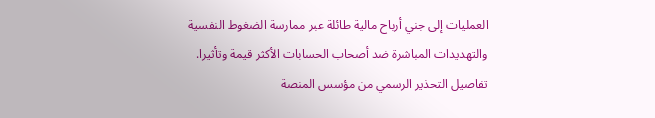العمليات إلى جني أرباح مالية طائلة عبر ممارسة الضغوط النفسية والتهديدات المباشرة ضد أصحاب الحسابات الأكثر قيمة وتأثيرا.
تفاصيل التحذير الرسمي من مؤسس المنصة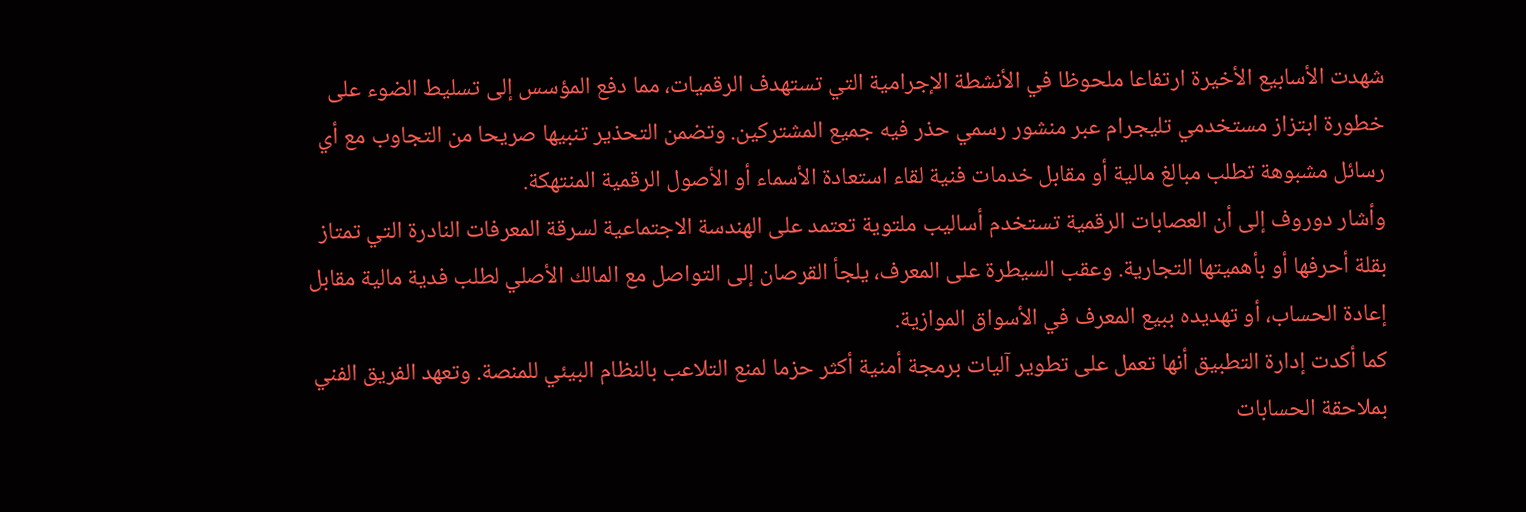شهدت الأسابيع الأخيرة ارتفاعا ملحوظا في الأنشطة الإجرامية التي تستهدف الرقميات، مما دفع المؤسس إلى تسليط الضوء على خطورة ابتزاز مستخدمي تليجرام عبر منشور رسمي حذر فيه جميع المشتركين. وتضمن التحذير تنبيها صريحا من التجاوب مع أي رسائل مشبوهة تطلب مبالغ مالية أو مقابل خدمات فنية لقاء استعادة الأسماء أو الأصول الرقمية المنتهكة.
وأشار دوروف إلى أن العصابات الرقمية تستخدم أساليب ملتوية تعتمد على الهندسة الاجتماعية لسرقة المعرفات النادرة التي تمتاز بقلة أحرفها أو بأهميتها التجارية. وعقب السيطرة على المعرف، يلجأ القرصان إلى التواصل مع المالك الأصلي لطلب فدية مالية مقابل إعادة الحساب، أو تهديده ببيع المعرف في الأسواق الموازية.
كما أكدت إدارة التطبيق أنها تعمل على تطوير آليات برمجة أمنية أكثر حزما لمنع التلاعب بالنظام البيئي للمنصة. وتعهد الفريق الفني بملاحقة الحسابات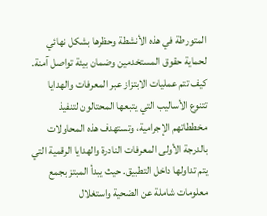المتورطة في هذه الأنشطة وحظرها بشكل نهائي لحماية حقوق المستخدمين وضمان بيئة تواصل آمنة.
كيف تتم عمليات الابتزاز عبر المعرفات والهدايا
تتنوع الأساليب التي يتبعها المحتالون لتنفيذ مخططاتهم الإجرامية، وتستهدف هذه المحاولات بالدرجة الأولى المعرفات النادرة والهدايا الرقمية التي يتم تداولها داخل التطبيق. حيث يبدأ المبتز بجمع معلومات شاملة عن الضحية واستغلال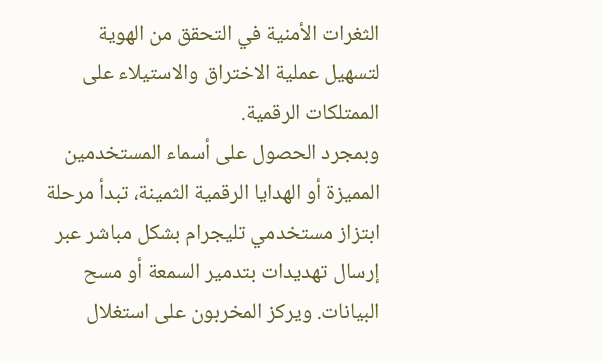الثغرات الأمنية في التحقق من الهوية لتسهيل عملية الاختراق والاستيلاء على الممتلكات الرقمية.
وبمجرد الحصول على أسماء المستخدمين المميزة أو الهدايا الرقمية الثمينة، تبدأ مرحلة ابتزاز مستخدمي تليجرام بشكل مباشر عبر إرسال تهديدات بتدمير السمعة أو مسح البيانات. ويركز المخربون على استغلال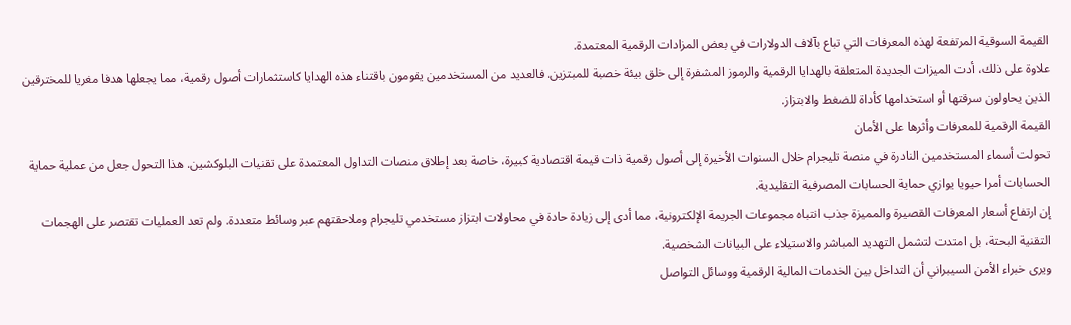القيمة السوقية المرتفعة لهذه المعرفات التي تباع بآلاف الدولارات في بعض المزادات الرقمية المعتمدة.
علاوة على ذلك، أدت الميزات الجديدة المتعلقة بالهدايا الرقمية والرموز المشفرة إلى خلق بيئة خصبة للمبتزين. فالعديد من المستخدمين يقومون باقتناء هذه الهدايا كاستثمارات أصول رقمية، مما يجعلها هدفا مغريا للمخترقين الذين يحاولون سرقتها أو استخدامها كأداة للضغط والابتزاز.
القيمة الرقمية للمعرفات وأثرها على الأمان
تحولت أسماء المستخدمين النادرة في منصة تليجرام خلال السنوات الأخيرة إلى أصول رقمية ذات قيمة اقتصادية كبيرة، خاصة بعد إطلاق منصات التداول المعتمدة على تقنيات البلوكشين. هذا التحول جعل من عملية حماية الحسابات أمرا حيويا يوازي حماية الحسابات المصرفية التقليدية.
إن ارتفاع أسعار المعرفات القصيرة والمميزة جذب انتباه مجموعات الجريمة الإلكترونية، مما أدى إلى زيادة حادة في محاولات ابتزاز مستخدمي تليجرام وملاحقتهم عبر وسائط متعددة. ولم تعد العمليات تقتصر على الهجمات التقنية البحتة، بل امتدت لتشمل التهديد المباشر والاستيلاء على البيانات الشخصية.
ويرى خبراء الأمن السيبراني أن التداخل بين الخدمات المالية الرقمية ووسائل التواصل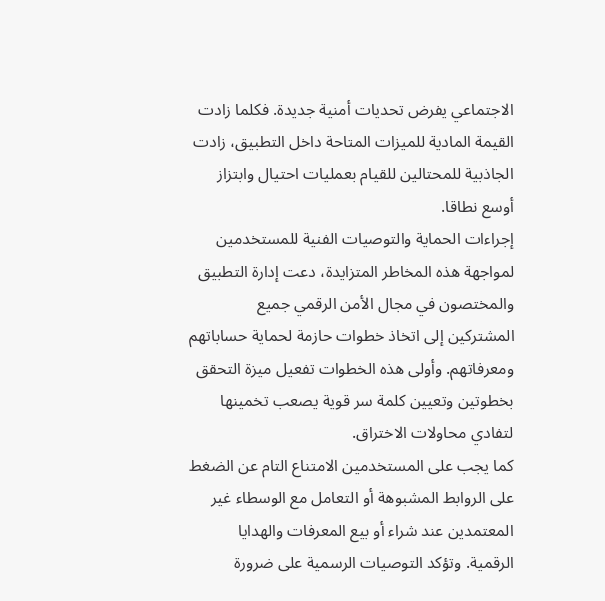الاجتماعي يفرض تحديات أمنية جديدة. فكلما زادت القيمة المادية للميزات المتاحة داخل التطبيق، زادت الجاذبية للمحتالين للقيام بعمليات احتيال وابتزاز أوسع نطاقا.
إجراءات الحماية والتوصيات الفنية للمستخدمين
لمواجهة هذه المخاطر المتزايدة، دعت إدارة التطبيق والمختصون في مجال الأمن الرقمي جميع المشتركين إلى اتخاذ خطوات حازمة لحماية حساباتهم ومعرفاتهم. وأولى هذه الخطوات تفعيل ميزة التحقق بخطوتين وتعيين كلمة سر قوية يصعب تخمينها لتفادي محاولات الاختراق.
كما يجب على المستخدمين الامتناع التام عن الضغط على الروابط المشبوهة أو التعامل مع الوسطاء غير المعتمدين عند شراء أو بيع المعرفات والهدايا الرقمية. وتؤكد التوصيات الرسمية على ضرورة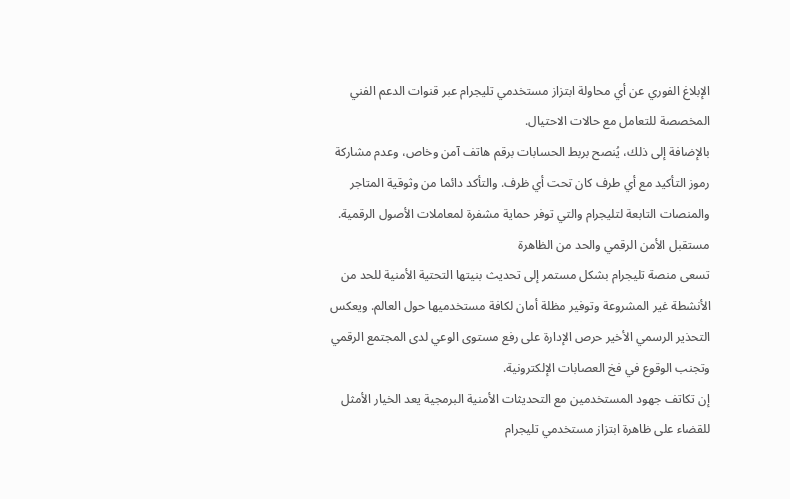الإبلاغ الفوري عن أي محاولة ابتزاز مستخدمي تليجرام عبر قنوات الدعم الفني المخصصة للتعامل مع حالات الاحتيال.
بالإضافة إلى ذلك، يُنصح بربط الحسابات برقم هاتف آمن وخاص، وعدم مشاركة رموز التأكيد مع أي طرف كان تحت أي ظرف. والتأكد دائما من وثوقية المتاجر والمنصات التابعة لتليجرام والتي توفر حماية مشفرة لمعاملات الأصول الرقمية.
مستقبل الأمن الرقمي والحد من الظاهرة
تسعى منصة تليجرام بشكل مستمر إلى تحديث بنيتها التحتية الأمنية للحد من الأنشطة غير المشروعة وتوفير مظلة أمان لكافة مستخدميها حول العالم. ويعكس التحذير الرسمي الأخير حرص الإدارة على رفع مستوى الوعي لدى المجتمع الرقمي وتجنب الوقوع في فخ العصابات الإلكترونية.
إن تكاتف جهود المستخدمين مع التحديثات الأمنية البرمجية يعد الخيار الأمثل للقضاء على ظاهرة ابتزاز مستخدمي تليجرام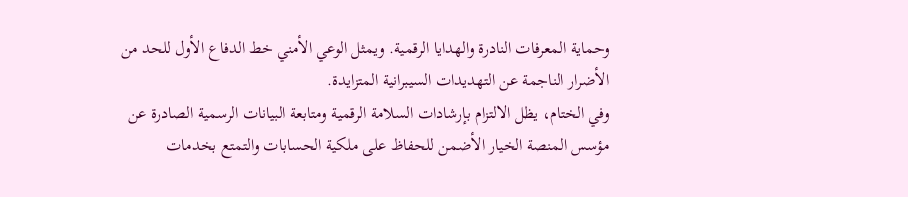وحماية المعرفات النادرة والهدايا الرقمية. ويمثل الوعي الأمني خط الدفاع الأول للحد من الأضرار الناجمة عن التهديدات السيبرانية المتزايدة.
وفي الختام، يظل الالتزام بإرشادات السلامة الرقمية ومتابعة البيانات الرسمية الصادرة عن مؤسس المنصة الخيار الأضمن للحفاظ على ملكية الحسابات والتمتع بخدمات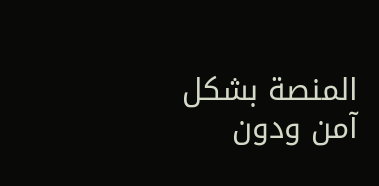المنصة بشكل آمن ودون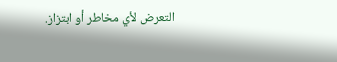التعرض لأي مخاطر أو ابتزاز.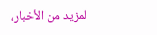لمزيد من الأخبار،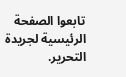تابعوا الصفحة الرئيسية لجريدة التحرير.